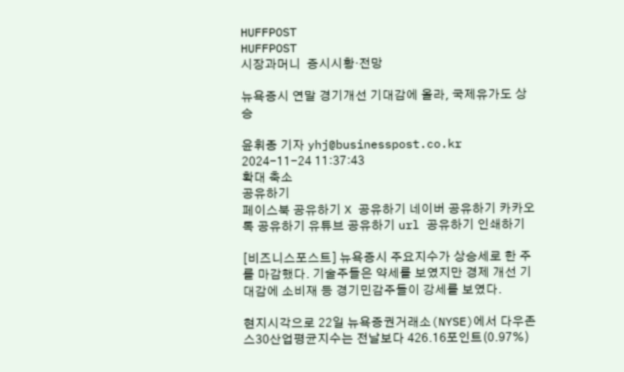HUFFPOST
HUFFPOST
시장과머니  증시시황·전망

뉴욕증시 연말 경기개선 기대감에 올라, 국제유가도 상승

윤휘종 기자 yhj@businesspost.co.kr 2024-11-24 11:37:43
확대 축소
공유하기
페이스북 공유하기 X 공유하기 네이버 공유하기 카카오톡 공유하기 유튜브 공유하기 url 공유하기 인쇄하기

[비즈니스포스트] 뉴욕증시 주요지수가 상승세로 한 주를 마감했다. 기술주들은 약세를 보였지만 경제 개선 기대감에 소비재 등 경기민감주들이 강세를 보였다.

현지시각으로 22일 뉴욕증권거래소(NYSE)에서 다우존스30산업평균지수는 전날보다 426.16포인트(0.97%)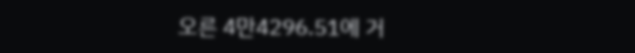오른 4만4296.51에 거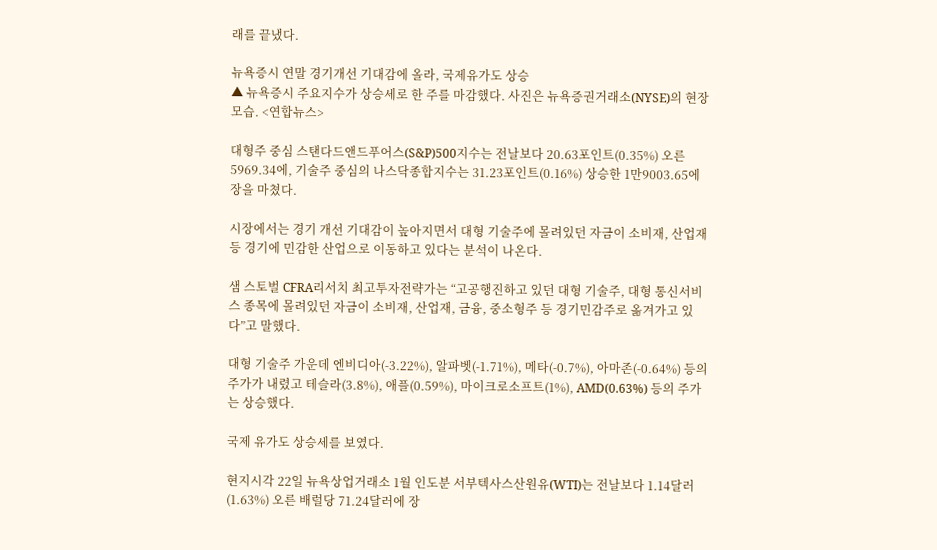래를 끝냈다.

뉴욕증시 연말 경기개선 기대감에 올라, 국제유가도 상승
▲ 뉴욕증시 주요지수가 상승세로 한 주를 마감했다. 사진은 뉴욕증권거래소(NYSE)의 현장 모습. <연합뉴스>

대형주 중심 스탠다드앤드푸어스(S&P)500지수는 전날보다 20.63포인트(0.35%) 오른 5969.34에, 기술주 중심의 나스닥종합지수는 31.23포인트(0.16%) 상승한 1만9003.65에 장을 마쳤다.

시장에서는 경기 개선 기대감이 높아지면서 대형 기술주에 몰려있던 자금이 소비재, 산업재 등 경기에 민감한 산업으로 이동하고 있다는 분석이 나온다.

샘 스토벌 CFRA리서치 최고투자전략가는 “고공행진하고 있던 대형 기술주, 대형 통신서비스 종목에 몰려있던 자금이 소비재, 산업재, 금융, 중소형주 등 경기민감주로 옮겨가고 있다”고 말했다.

대형 기술주 가운데 엔비디아(-3.22%), 알파벳(-1.71%), 메타(-0.7%), 아마존(-0.64%) 등의 주가가 내렸고 테슬라(3.8%), 애플(0.59%), 마이크로소프트(1%), AMD(0.63%) 등의 주가는 상승했다.

국제 유가도 상승세를 보였다.

현지시각 22일 뉴욕상업거래소 1월 인도분 서부텍사스산원유(WTI)는 전날보다 1.14달러(1.63%) 오른 배럴당 71.24달러에 장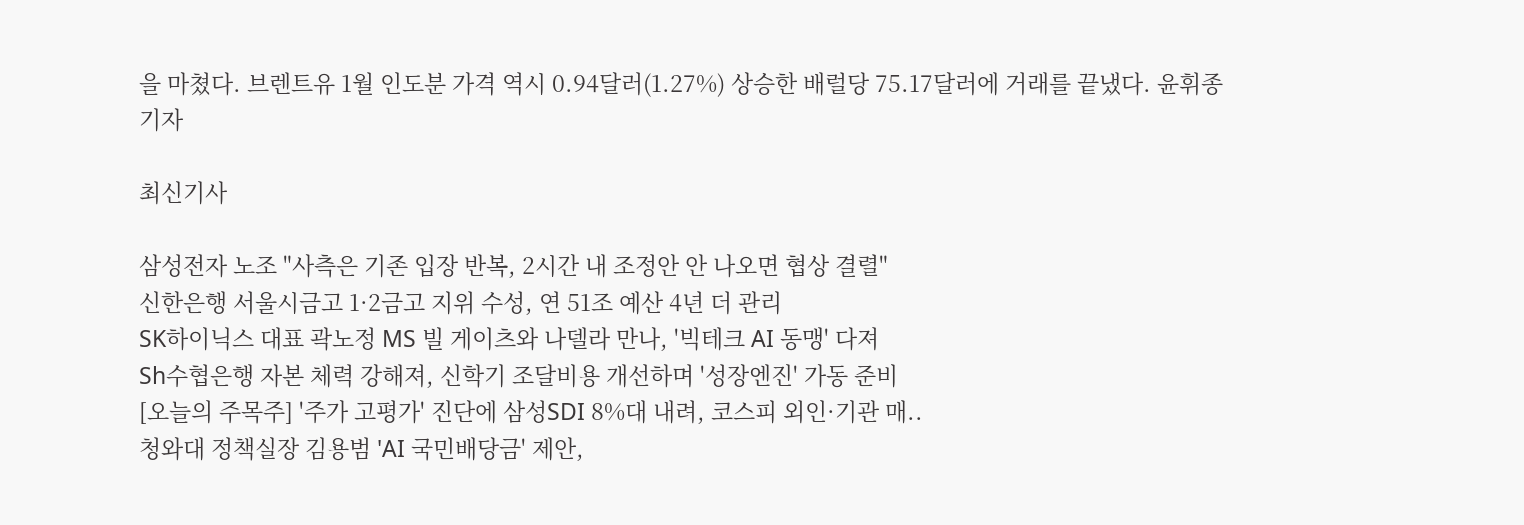을 마쳤다. 브렌트유 1월 인도분 가격 역시 0.94달러(1.27%) 상승한 배럴당 75.17달러에 거래를 끝냈다. 윤휘종 기자

최신기사

삼성전자 노조 "사측은 기존 입장 반복, 2시간 내 조정안 안 나오면 협상 결렬"
신한은행 서울시금고 1·2금고 지위 수성, 연 51조 예산 4년 더 관리
SK하이닉스 대표 곽노정 MS 빌 게이츠와 나델라 만나, '빅테크 AI 동맹' 다져
Sh수협은행 자본 체력 강해져, 신학기 조달비용 개선하며 '성장엔진' 가동 준비
[오늘의 주목주] '주가 고평가' 진단에 삼성SDI 8%대 내려, 코스피 외인·기관 매..
청와대 정책실장 김용범 'AI 국민배당금' 제안,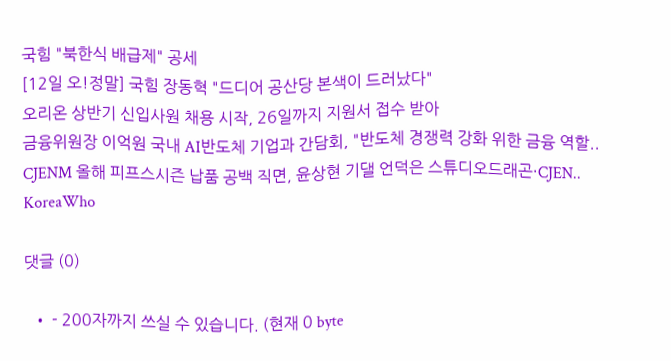국힘 "북한식 배급제" 공세
[12일 오!정말] 국힘 장동혁 "드디어 공산당 본색이 드러났다"
오리온 상반기 신입사원 채용 시작, 26일까지 지원서 접수 받아
금융위원장 이억원 국내 AI반도체 기업과 간담회, "반도체 경쟁력 강화 위한 금융 역할..
CJENM 올해 피프스시즌 납품 공백 직면, 윤상현 기댈 언덕은 스튜디오드래곤·CJEN..
KoreaWho

댓글 (0)

  • - 200자까지 쓰실 수 있습니다. (현재 0 byte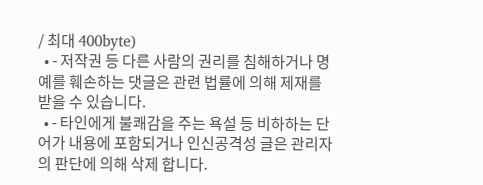/ 최대 400byte)
  • - 저작권 등 다른 사람의 권리를 침해하거나 명예를 훼손하는 댓글은 관련 법률에 의해 제재를 받을 수 있습니다.
  • - 타인에게 불쾌감을 주는 욕설 등 비하하는 단어가 내용에 포함되거나 인신공격성 글은 관리자의 판단에 의해 삭제 합니다.